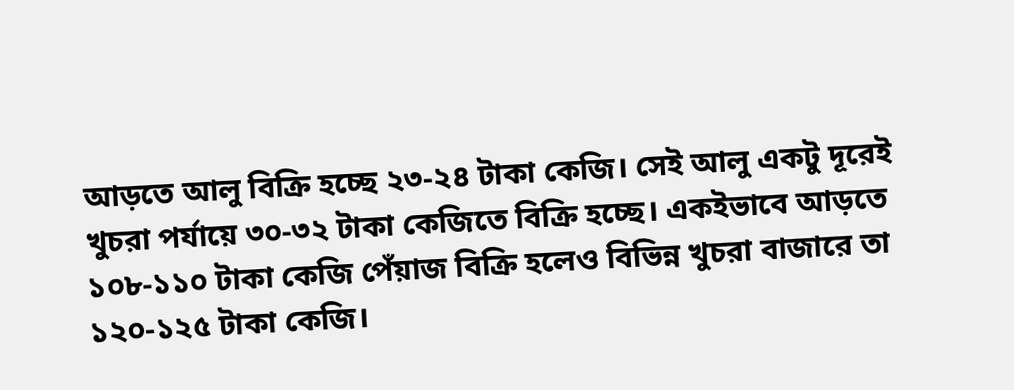আড়তে আলু বিক্রি হচ্ছে ২৩-২৪ টাকা কেজি। সেই আলু একটু দূরেই খুচরা পর্যায়ে ৩০-৩২ টাকা কেজিতে বিক্রি হচ্ছে। একইভাবে আড়তে ১০৮-১১০ টাকা কেজি পেঁয়াজ বিক্রি হলেও বিভিন্ন খুচরা বাজারে তা ১২০-১২৫ টাকা কেজি।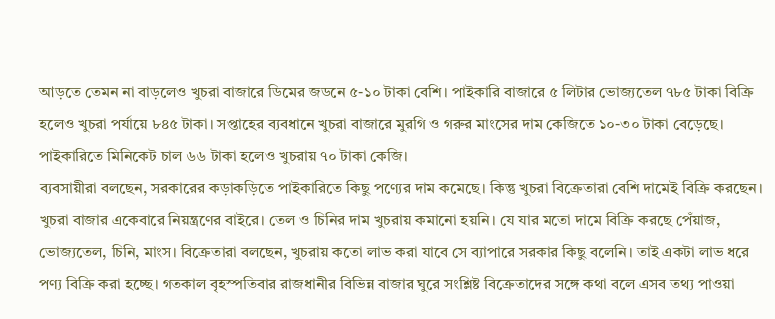আড়তে তেমন না বাড়লেও খুচরা বাজারে ডিমের জডনে ৫-১০ টাকা বেশি। পাইকারি বাজারে ৫ লিটার ভোজ্যতেল ৭৮৫ টাকা বিক্রি হলেও খুচরা পর্যায়ে ৮৪৫ টাকা। সপ্তাহের ব্যবধানে খুচরা বাজারে মুরগি ও গরুর মাংসের দাম কেজিতে ১০-৩০ টাকা বেড়েছে। পাইকারিতে মিনিকেট চাল ৬৬ টাকা হলেও খুচরায় ৭০ টাকা কেজি।
ব্যবসায়ীরা বলছেন, সরকারের কড়াকড়িতে পাইকারিতে কিছু পণ্যের দাম কমেছে। কিন্তু খুচরা বিক্রেতারা বেশি দামেই বিক্রি করছেন। খুচরা বাজার একেবারে নিয়ন্ত্রণের বাইরে। তেল ও চিনির দাম খুচরায় কমানো হয়নি। যে যার মতো দামে বিক্রি করছে পেঁয়াজ, ভোজ্যতেল, চিনি, মাংস। বিক্রেতারা বলছেন, খুচরায় কতো লাভ করা যাবে সে ব্যাপারে সরকার কিছু বলেনি। তাই একটা লাভ ধরে পণ্য বিক্রি করা হচ্ছে। গতকাল বৃহস্পতিবার রাজধানীর বিভিন্ন বাজার ঘুরে সংশ্লিষ্ট বিক্রেতাদের সঙ্গে কথা বলে এসব তথ্য পাওয়া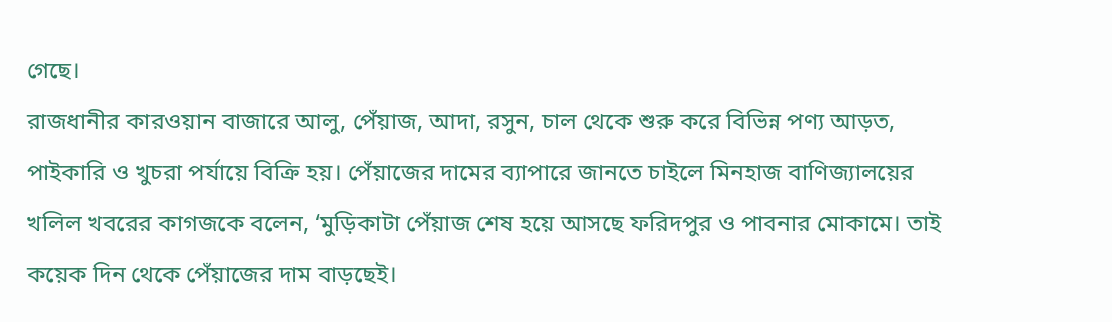গেছে।
রাজধানীর কারওয়ান বাজারে আলু, পেঁয়াজ, আদা, রসুন, চাল থেকে শুরু করে বিভিন্ন পণ্য আড়ত, পাইকারি ও খুচরা পর্যায়ে বিক্রি হয়। পেঁয়াজের দামের ব্যাপারে জানতে চাইলে মিনহাজ বাণিজ্যালয়ের খলিল খবরের কাগজকে বলেন, ‘মুড়িকাটা পেঁয়াজ শেষ হয়ে আসছে ফরিদপুর ও পাবনার মোকামে। তাই কয়েক দিন থেকে পেঁয়াজের দাম বাড়ছেই।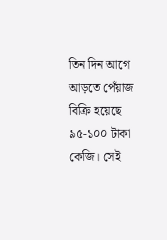তিন দিন আগে আড়তে পেঁয়াজ বিক্রি হয়েছে ৯৫-১০০ টাকা কেজি। সেই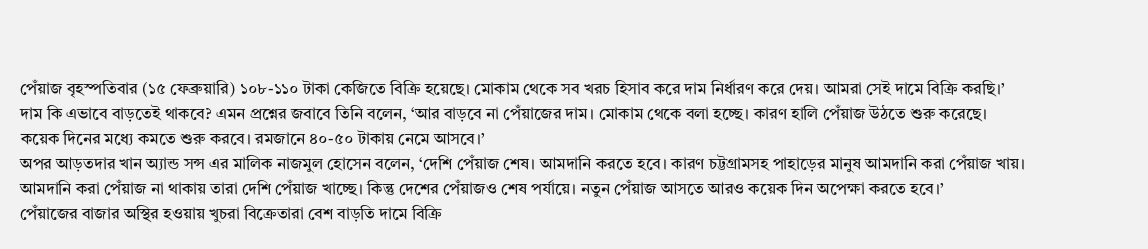পেঁয়াজ বৃহস্পতিবার (১৫ ফেব্রুয়ারি) ১০৮-১১০ টাকা কেজিতে বিক্রি হয়েছে। মোকাম থেকে সব খরচ হিসাব করে দাম নির্ধারণ করে দেয়। আমরা সেই দামে বিক্রি করছি।’
দাম কি এভাবে বাড়তেই থাকবে? এমন প্রশ্নের জবাবে তিনি বলেন, ‘আর বাড়বে না পেঁয়াজের দাম। মোকাম থেকে বলা হচ্ছে। কারণ হালি পেঁয়াজ উঠতে শুরু করেছে। কয়েক দিনের মধ্যে কমতে শুরু করবে। রমজানে ৪০-৫০ টাকায় নেমে আসবে।’
অপর আড়তদার খান অ্যান্ড সন্স এর মালিক নাজমুল হোসেন বলেন, ‘দেশি পেঁয়াজ শেষ। আমদানি করতে হবে। কারণ চট্টগ্রামসহ পাহাড়ের মানুষ আমদানি করা পেঁয়াজ খায়। আমদানি করা পেঁয়াজ না থাকায় তারা দেশি পেঁয়াজ খাচ্ছে। কিন্তু দেশের পেঁয়াজও শেষ পর্যায়ে। নতুন পেঁয়াজ আসতে আরও কয়েক দিন অপেক্ষা করতে হবে।’
পেঁয়াজের বাজার অস্থির হওয়ায় খুচরা বিক্রেতারা বেশ বাড়তি দামে বিক্রি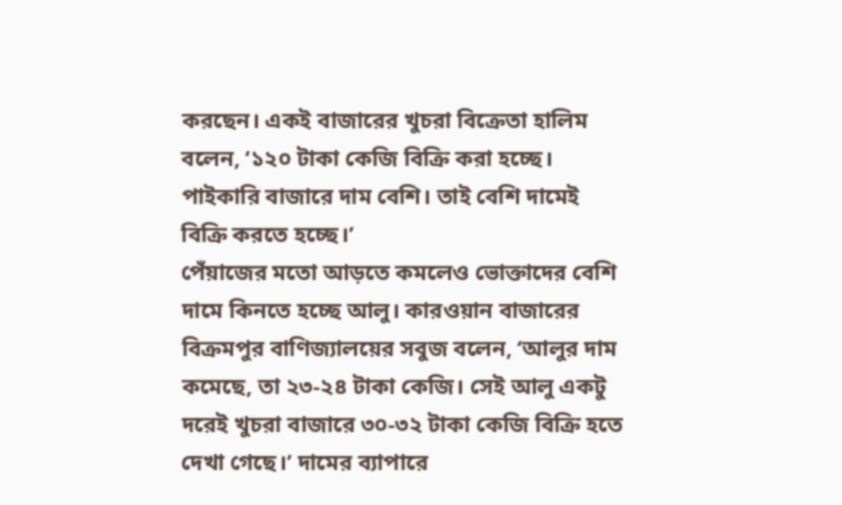করছেন। একই বাজারের খুচরা বিক্রেতা হালিম বলেন, ‘১২০ টাকা কেজি বিক্রি করা হচ্ছে। পাইকারি বাজারে দাম বেশি। তাই বেশি দামেই বিক্রি করতে হচ্ছে।’
পেঁয়াজের মতো আড়তে কমলেও ভোক্তাদের বেশি দামে কিনতে হচ্ছে আলু। কারওয়ান বাজারের বিক্রমপুর বাণিজ্যালয়ের সবুজ বলেন, ‘আলুর দাম কমেছে, তা ২৩-২৪ টাকা কেজি। সেই আলু একটু দরেই খুচরা বাজারে ৩০-৩২ টাকা কেজি বিক্রি হতে দেখা গেছে।’ দামের ব্যাপারে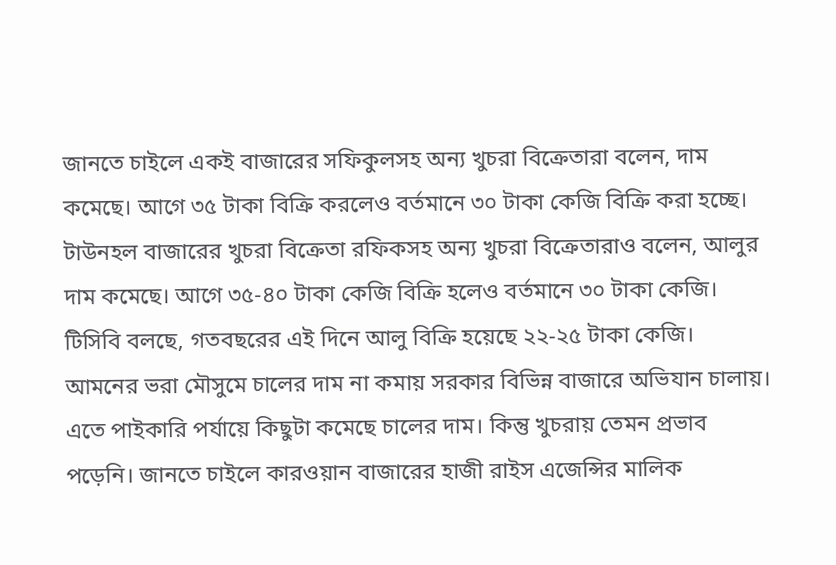জানতে চাইলে একই বাজারের সফিকুলসহ অন্য খুচরা বিক্রেতারা বলেন, দাম কমেছে। আগে ৩৫ টাকা বিক্রি করলেও বর্তমানে ৩০ টাকা কেজি বিক্রি করা হচ্ছে।
টাউনহল বাজারের খুচরা বিক্রেতা রফিকসহ অন্য খুচরা বিক্রেতারাও বলেন, আলুর দাম কমেছে। আগে ৩৫-৪০ টাকা কেজি বিক্রি হলেও বর্তমানে ৩০ টাকা কেজি। টিসিবি বলছে, গতবছরের এই দিনে আলু বিক্রি হয়েছে ২২-২৫ টাকা কেজি।
আমনের ভরা মৌসুমে চালের দাম না কমায় সরকার বিভিন্ন বাজারে অভিযান চালায়। এতে পাইকারি পর্যায়ে কিছুটা কমেছে চালের দাম। কিন্তু খুচরায় তেমন প্রভাব পড়েনি। জানতে চাইলে কারওয়ান বাজারের হাজী রাইস এজেন্সির মালিক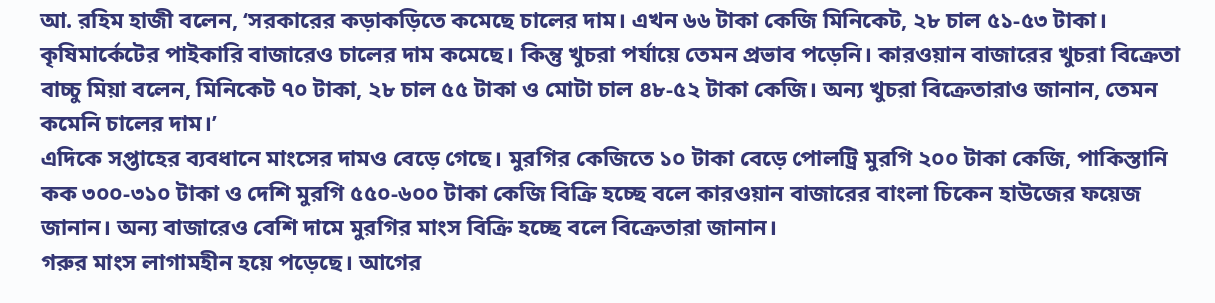আ. রহিম হাজী বলেন, ‘সরকারের কড়াকড়িতে কমেছে চালের দাম। এখন ৬৬ টাকা কেজি মিনিকেট, ২৮ চাল ৫১-৫৩ টাকা। কৃষিমার্কেটের পাইকারি বাজারেও চালের দাম কমেছে। কিন্তু খুচরা পর্যায়ে তেমন প্রভাব পড়েনি। কারওয়ান বাজারের খুচরা বিক্রেতা বাচ্চু মিয়া বলেন, মিনিকেট ৭০ টাকা, ২৮ চাল ৫৫ টাকা ও মোটা চাল ৪৮-৫২ টাকা কেজি। অন্য খুচরা বিক্রেতারাও জানান, তেমন কমেনি চালের দাম।’
এদিকে সপ্তাহের ব্যবধানে মাংসের দামও বেড়ে গেছে। মুরগির কেজিতে ১০ টাকা বেড়ে পোলট্রি মুরগি ২০০ টাকা কেজি, পাকিস্তানি কক ৩০০-৩১০ টাকা ও দেশি মুরগি ৫৫০-৬০০ টাকা কেজি বিক্রি হচ্ছে বলে কারওয়ান বাজারের বাংলা চিকেন হাউজের ফয়েজ জানান। অন্য বাজারেও বেশি দামে মুরগির মাংস বিক্রি হচ্ছে বলে বিক্রেতারা জানান।
গরুর মাংস লাগামহীন হয়ে পড়েছে। আগের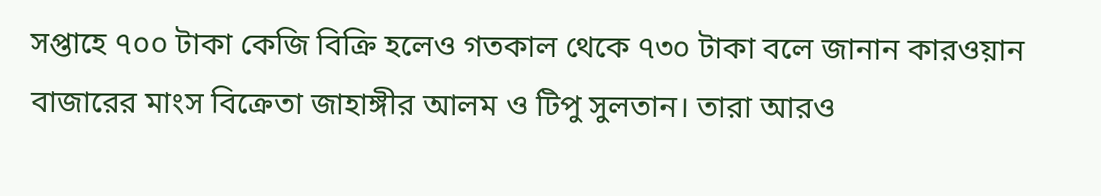সপ্তাহে ৭০০ টাকা কেজি বিক্রি হলেও গতকাল থেকে ৭৩০ টাকা বলে জানান কারওয়ান বাজারের মাংস বিক্রেতা জাহাঙ্গীর আলম ও টিপু সুলতান। তারা আরও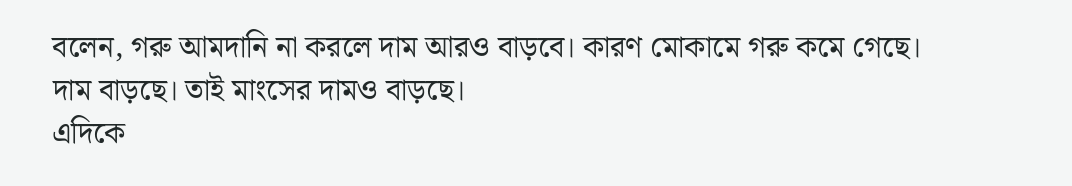বলেন, গরু আমদানি না করলে দাম আরও বাড়বে। কারণ মোকামে গরু কমে গেছে। দাম বাড়ছে। তাই মাংসের দামও বাড়ছে।
এদিকে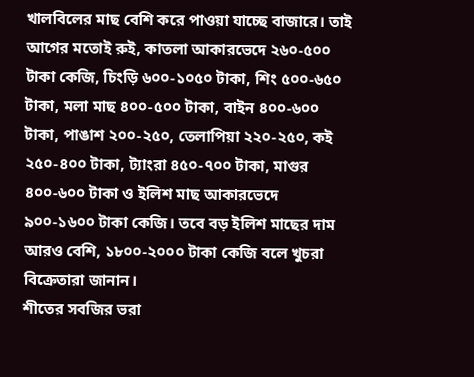খালবিলের মাছ বেশি করে পাওয়া যাচ্ছে বাজারে। তাই আগের মতোই রুই, কাতলা আকারভেদে ২৬০-৫০০ টাকা কেজি, চিংড়ি ৬০০-১০৫০ টাকা, শিং ৫০০-৬৫০ টাকা, মলা মাছ ৪০০-৫০০ টাকা, বাইন ৪০০-৬০০ টাকা, পাঙাশ ২০০-২৫০, তেলাপিয়া ২২০-২৫০, কই ২৫০-৪০০ টাকা, ট্যাংরা ৪৫০-৭০০ টাকা, মাগুর ৪০০-৬০০ টাকা ও ইলিশ মাছ আকারভেদে ৯০০-১৬০০ টাকা কেজি। তবে বড় ইলিশ মাছের দাম আরও বেশি, ১৮০০-২০০০ টাকা কেজি বলে খুচরা বিক্রেতারা জানান।
শীতের সবজির ভরা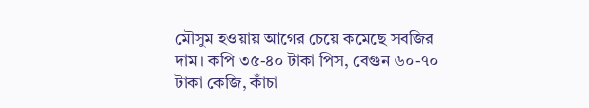মৌসুম হওয়ায় আগের চেয়ে কমেছে সবজির দাম। কপি ৩৫-৪০ টাকা পিস, বেগুন ৬০-৭০ টাকা কেজি, কাঁচা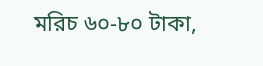মরিচ ৬০-৮০ টাকা,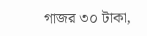গাজর ৩০ টাকা,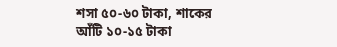শসা ৫০-৬০ টাকা, শাকের আঁটি ১০-১৫ টাকা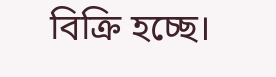বিক্রি হচ্ছে।